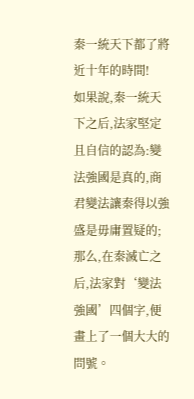秦一統天下都了將近十年的時間!
如果說,秦一統天下之后,法家堅定且自信的認為:變法強國是真的,商君變法讓秦得以強盛是毋庸置疑的;
那么,在秦滅亡之后,法家對‘變法強國’四個字,便畫上了一個大大的問號。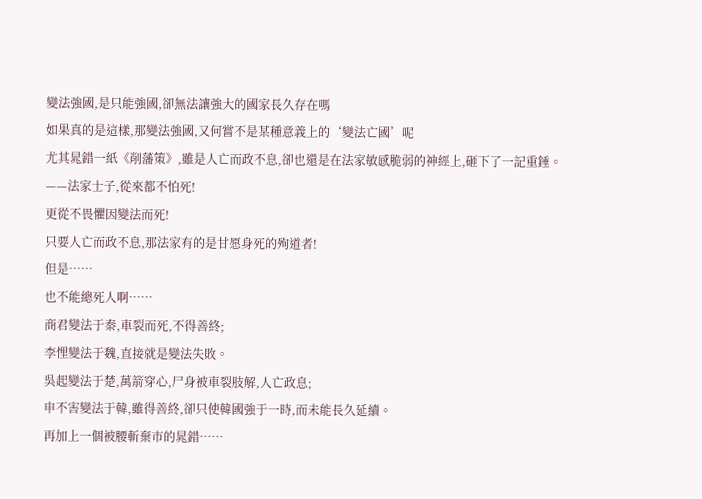變法強國,是只能強國,卻無法讓強大的國家長久存在嗎
如果真的是這樣,那變法強國,又何嘗不是某種意義上的‘變法亡國’呢
尤其晁錯一紙《削藩策》,雖是人亡而政不息,卻也還是在法家敏感脆弱的神經上,砸下了一記重錘。
——法家士子,從來都不怕死!
更從不畏懼因變法而死!
只要人亡而政不息,那法家有的是甘愿身死的殉道者!
但是……
也不能總死人啊……
商君變法于秦,車裂而死,不得善終;
李悝變法于魏,直接就是變法失敗。
吳起變法于楚,萬箭穿心,尸身被車裂肢解,人亡政息;
申不害變法于韓,雖得善終,卻只使韓國強于一時,而未能長久延續。
再加上一個被腰斬棄市的晁錯……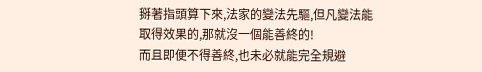掰著指頭算下來,法家的變法先驅,但凡變法能取得效果的,那就沒一個能善終的!
而且即便不得善終,也未必就能完全規避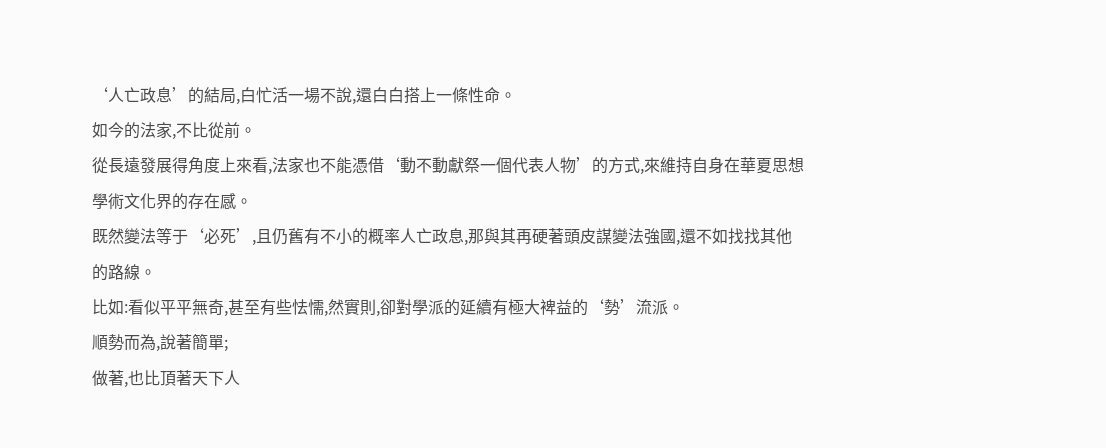‘人亡政息’的結局,白忙活一場不說,還白白搭上一條性命。
如今的法家,不比從前。
從長遠發展得角度上來看,法家也不能憑借‘動不動獻祭一個代表人物’的方式,來維持自身在華夏思想學術文化界的存在感。
既然變法等于‘必死’,且仍舊有不小的概率人亡政息,那與其再硬著頭皮謀變法強國,還不如找找其他的路線。
比如:看似平平無奇,甚至有些怯懦,然實則,卻對學派的延續有極大裨益的‘勢’流派。
順勢而為,說著簡單;
做著,也比頂著天下人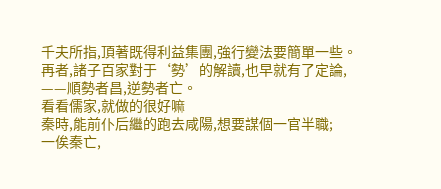千夫所指,頂著既得利益集團,強行變法要簡單一些。
再者,諸子百家對于‘勢’的解讀,也早就有了定論,
——順勢者昌,逆勢者亡。
看看儒家,就做的很好嘛
秦時,能前仆后繼的跑去咸陽,想要謀個一官半職;
一俟秦亡,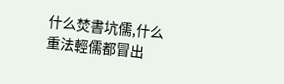什么焚書坑儒,什么重法輕儒都冒出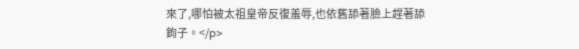來了,哪怕被太祖皇帝反復羞辱,也依舊舔著臉上趕著舔鉤子。</p>